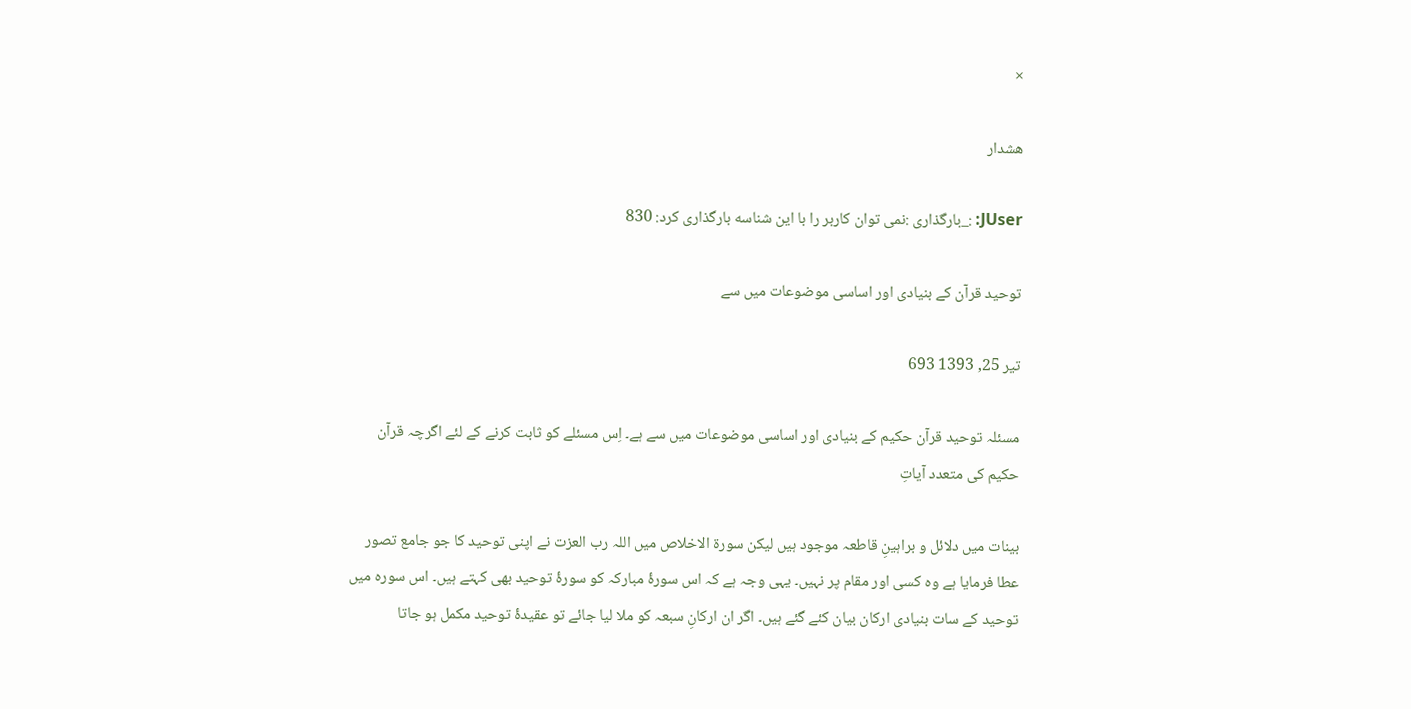×

هشدار

JUser: :_بارگذاری :نمی توان کاربر را با این شناسه بارگذاری کرد: 830

توحید قرآن کے بنیادی اور اساسی موضوعات میں سے

تیر 25, 1393 693

مسئلہ توحید قرآن حکیم کے بنیادی اور اساسی موضوعات میں سے ہے۔ اِس مسئلے کو ثابت کرنے کے لئے اگرچہ قرآن حکیم کی متعدد آیاتِ

بینات میں دلائل و براہینِ قاطعہ موجود ہیں لیکن سورۃ الاخلاص میں اللہ رب العزت نے اپنی توحید کا جو جامع تصور عطا فرمایا ہے وہ کسی اور مقام پر نہیں۔ یہی وجہ ہے کہ اس سورۂ مبارکہ کو سورۂ توحید بھی کہتے ہیں۔ اس سورہ میں توحید کے سات بنیادی ارکان بیان کئے گئے ہیں۔ اگر ان ارکانِ سبعہ کو ملا لیا جائے تو عقیدۂ توحید مکمل ہو جاتا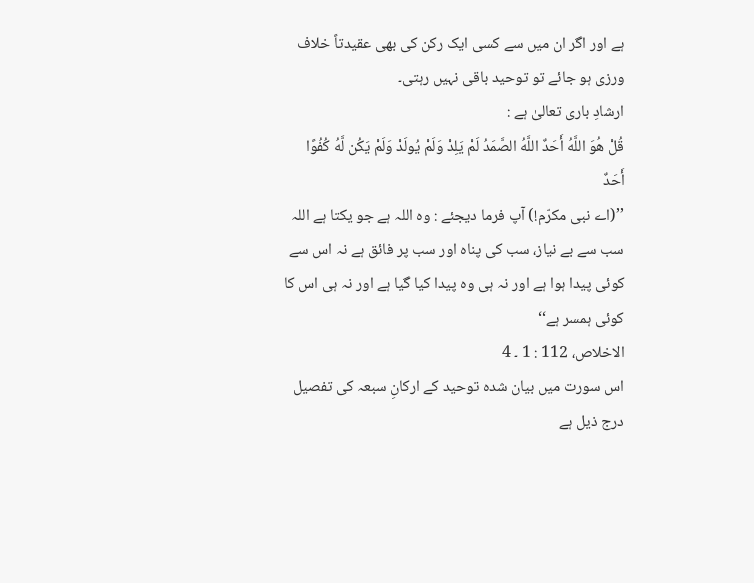ہے اور اگر ان میں سے کسی ایک رکن کی بھی عقیدتاً خلاف ورزی ہو جائے تو توحید باقی نہیں رہتی۔
ارشادِ باری تعالیٰ ہے :
قُلْ هُوَ اللَّهُ أَحَدٌ اللَّهُ الصَّمَدُ لَمْ یَلِدْ وَلَمْ یُولَدْ وَلَمْ یَكُن لَّهُ كُفُوًا أَحَدٌ
’’(اے نبی مکرّم!) آپ فرما دیجئے : وہ اللہ ہے جو یکتا ہے اللہ سب سے بے نیاز، سب کی پناہ اور سب پر فائق ہے نہ اس سے کوئی پیدا ہوا ہے اور نہ ہی وہ پیدا کیا گیا ہے اور نہ ہی اس کا کوئی ہمسر ہے‘‘
الاخلاص، 112 : 1 ۔ 4
اس سورت میں بیان شدہ توحید کے ارکانِ سبعہ کی تفصیل درج ذیل ہے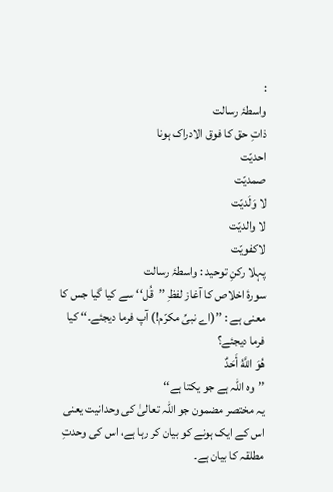:
واسطۂ رسالت
ذاتِ حق کا فوق الادراک ہونا
احدیّت
صمدیّت
لا وَلَدیّت
لا والدیّت
لاکفویّت
پہلا رکنِ توحید : واسطۂ رسالت
سورۂ اخلاص کا آغاز لفظِ ’’قُل‘‘ سے کیا گیا جس کا معنی ہے : ’’(اے نبیِّ مکرّم!) آپ فرما دیجئے۔‘‘ کیا فرما دیجئے؟
هُوَ اللَّهُ أَحَدٌ
’’وہ اللہ ہے جو یکتا ہے‘‘
یہ مختصر مضمون جو اللہ تعالیٰ کی وحدانیت یعنی اس کے ایک ہونے کو بیان کر رہا ہے، اس کی وحدتِ مطلقہ کا بیان ہے۔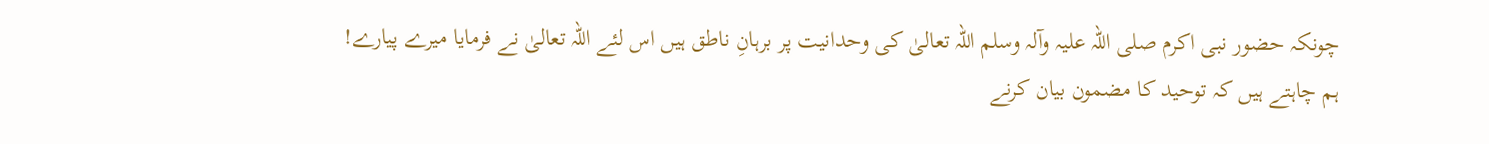چونکہ حضور نبی اکرم صلی اللہ علیہ وآلہ وسلم اللہ تعالیٰ کی وحدانیت پر برہانِ ناطق ہیں اس لئے اللہ تعالیٰ نے فرمایا میرے پیارے! ہم چاہتے ہیں کہ توحید کا مضمون بیان کرنے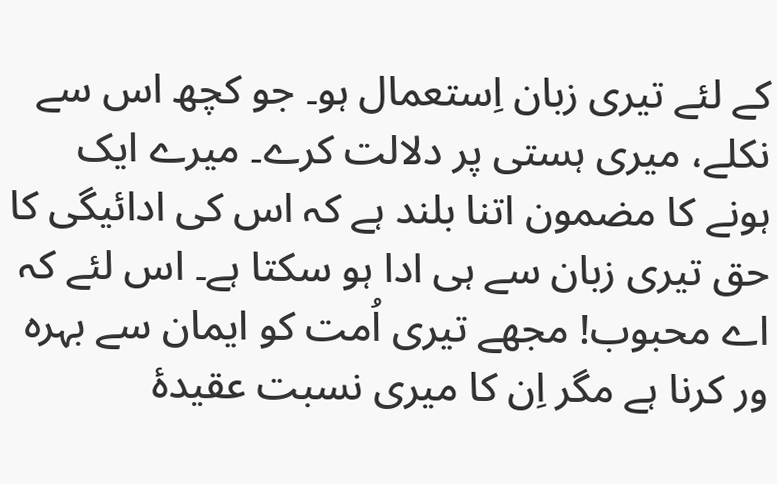کے لئے تیری زبان اِستعمال ہو۔ جو کچھ اس سے نکلے، میری ہستی پر دلالت کرے۔ میرے ایک ہونے کا مضمون اتنا بلند ہے کہ اس کی ادائیگی کا حق تیری زبان سے ہی ادا ہو سکتا ہے۔ اس لئے کہ اے محبوب! مجھے تیری اُمت کو ایمان سے بہرہ ور کرنا ہے مگر اِن کا میری نسبت عقیدۂ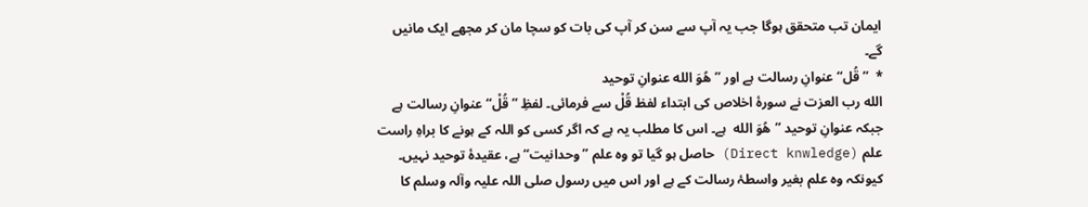ایمان تب متحقق ہوگا جب یہ آپ سے سن کر آپ کی بات کو سچا مان کر مجھے ایک مانیں گے۔
*  ’’قُل‘‘ عنوانِ رسالت ہے اور ’’هُوَ الله عنوانِ توحید
الله رب العزت نے سورۂ اخلاص کی ابتداء لفظ قُلْ سے فرمائی۔ لفظِ ’’قُلْ‘‘ عنوانِ رسالت ہے جبکہ عنوانِ توحید ’’هُوَ الله  ہے۔ اس کا مطلب یہ ہے کہ اگر کسی کو اللہ کے ہونے کا براہِ راست علم (Direct knwledge) حاصل ہو گیا تو وہ علم ’’وحدانیت‘‘ ہے، عقیدۂ توحید نہیں۔ کیونکہ وہ علم بغیر واسطۂ رسالت کے ہے اور اس میں رسول صلی اللہ علیہ وآلہ وسلم کا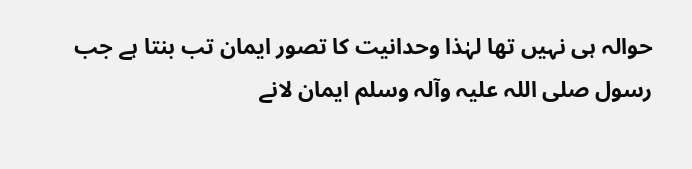حوالہ ہی نہیں تھا لہٰذا وحدانیت کا تصور ایمان تب بنتا ہے جب رسول صلی اللہ علیہ وآلہ وسلم ایمان لانے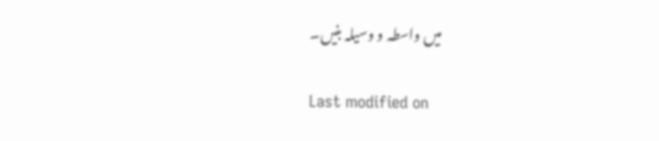میں واسطہ و وسیلہ بنیں۔

Last modified on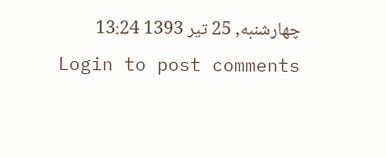چهارشنبه, 25 تیر 1393 13:24
Login to post comments